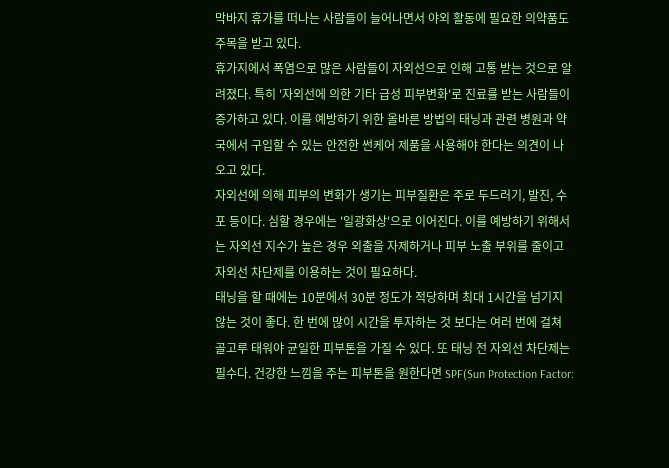막바지 휴가를 떠나는 사람들이 늘어나면서 야외 활동에 필요한 의약품도 주목을 받고 있다.
휴가지에서 폭염으로 많은 사람들이 자외선으로 인해 고통 받는 것으로 알려졌다. 특히 '자외선에 의한 기타 급성 피부변화'로 진료를 받는 사람들이 증가하고 있다. 이를 예방하기 위한 올바른 방법의 태닝과 관련 병원과 약국에서 구입할 수 있는 안전한 썬케어 제품을 사용해야 한다는 의견이 나오고 있다.
자외선에 의해 피부의 변화가 생기는 피부질환은 주로 두드러기, 발진, 수포 등이다. 심할 경우에는 '일광화상'으로 이어진다. 이를 예방하기 위해서는 자외선 지수가 높은 경우 외출을 자제하거나 피부 노출 부위를 줄이고 자외선 차단제를 이용하는 것이 필요하다.
태닝을 할 때에는 10분에서 30분 정도가 적당하며 최대 1시간을 넘기지 않는 것이 좋다. 한 번에 많이 시간을 투자하는 것 보다는 여러 번에 걸쳐 골고루 태워야 균일한 피부톤을 가질 수 있다. 또 태닝 전 자외선 차단제는 필수다. 건강한 느낌을 주는 피부톤을 원한다면 SPF(Sun Protection Factor: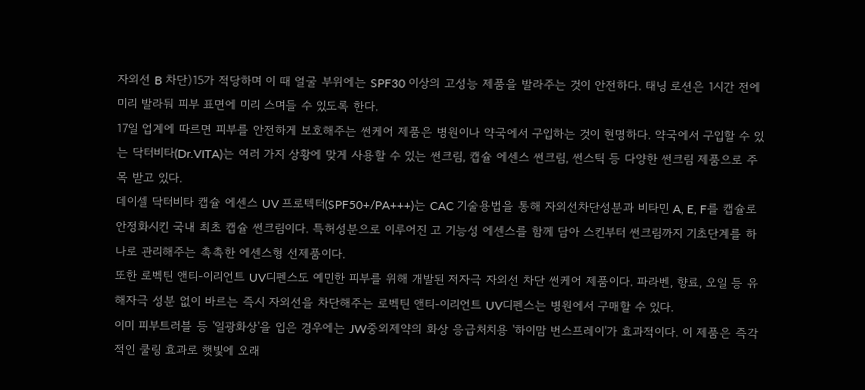자외선 B 차단)15가 적당하며 이 때 얼굴 부위에는 SPF30 이상의 고성능 제품을 발라주는 것이 안전하다. 태닝 로션은 1시간 전에 미리 발라둬 피부 표면에 미리 스며들 수 있도록 한다.
17일 업계에 따르면 피부를 안전하게 보호해주는 썬케어 제품은 병원이나 약국에서 구입하는 것이 현명하다. 약국에서 구입할 수 있는 닥터비타(Dr.VITA)는 여러 가지 상황에 맞게 사용할 수 있는 썬크림, 캡슐 에센스 썬크림, 썬스틱 등 다양한 썬크림 제품으로 주목 받고 있다.
데이셀 닥터비타 캡슐 에센스 UV 프로텍터(SPF50+/PA+++)는 CAC 기술용법을 통해 자외선차단성분과 비타민 A, E, F를 캡슐로 안정화시킨 국내 최초 캡슐 썬크림이다. 특허성분으로 이루어진 고 기능성 에센스를 함께 담아 스킨부터 썬크림까지 기초단계를 하나로 관리해주는 촉촉한 에센스형 선제품이다.
또한 로벡틴 앤티-이리언트 UV디펜스도 예민한 피부를 위해 개발된 저자극 자외선 차단 썬케어 제품이다. 파라벤, 향료, 오일 등 유해자극 성분 없이 바르는 즉시 자외선을 차단해주는 로벡틴 앤티-이리언트 UV디펜스는 병원에서 구매할 수 있다.
이미 피부트러블 등 '일광화상'을 입은 경우에는 JW중외제약의 화상 응급처치용 '하이맘 번스프레이'가 효과적이다. 이 제품은 즉각적인 쿨링 효과로 햇빛에 오래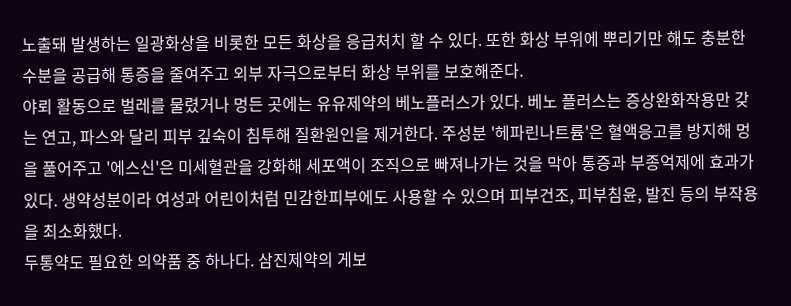노출돼 발생하는 일광화상을 비롯한 모든 화상을 응급처치 할 수 있다. 또한 화상 부위에 뿌리기만 해도 충분한 수분을 공급해 통증을 줄여주고 외부 자극으로부터 화상 부위를 보호해준다.
야뢰 활동으로 벌레를 물렸거나 멍든 곳에는 유유제약의 베노플러스가 있다. 베노 플러스는 증상완화작용만 갖는 연고, 파스와 달리 피부 깊숙이 침투해 질환원인을 제거한다. 주성분 '헤파린나트륨'은 혈액응고를 방지해 멍을 풀어주고 '에스신'은 미세혈관을 강화해 세포액이 조직으로 빠져나가는 것을 막아 통증과 부종억제에 효과가 있다. 생약성분이라 여성과 어린이처럼 민감한피부에도 사용할 수 있으며 피부건조, 피부침윤, 발진 등의 부작용을 최소화했다.
두통약도 필요한 의약품 중 하나다. 삼진제약의 게보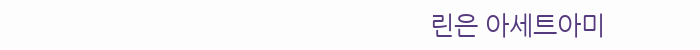린은 아세트아미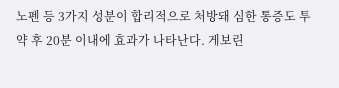노펜 등 3가지 성분이 합리적으로 처방돼 심한 통증도 투약 후 20분 이내에 효과가 나타난다. 게보린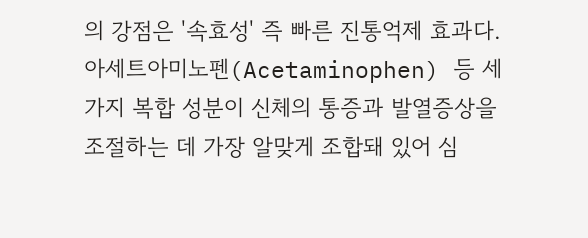의 강점은 '속효성' 즉 빠른 진통억제 효과다. 아세트아미노펜(Acetaminophen) 등 세 가지 복합 성분이 신체의 통증과 발열증상을 조절하는 데 가장 알맞게 조합돼 있어 심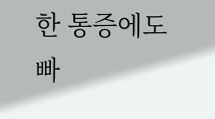한 통증에도 빠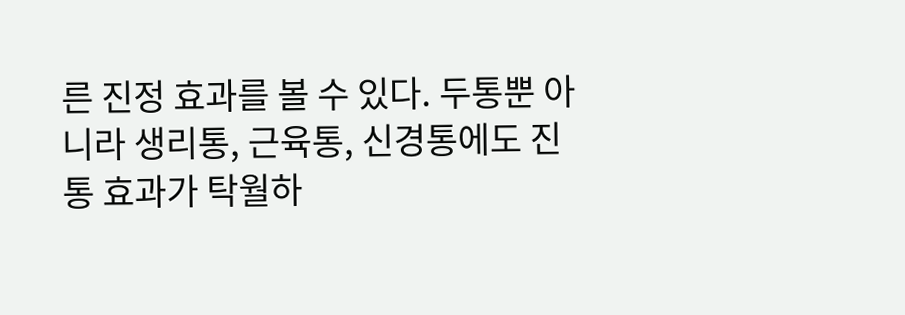른 진정 효과를 볼 수 있다. 두통뿐 아니라 생리통, 근육통, 신경통에도 진통 효과가 탁월하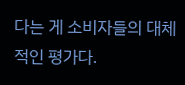다는 게 소비자들의 대체적인 평가다.